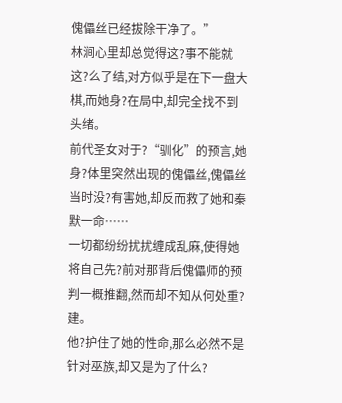傀儡丝已经拔除干净了。”
林涧心里却总觉得这?事不能就这?么了结,对方似乎是在下一盘大棋,而她身?在局中,却完全找不到头绪。
前代圣女对于?“驯化”的预言,她身?体里突然出现的傀儡丝,傀儡丝当时没?有害她,却反而救了她和秦默一命……
一切都纷纷扰扰缠成乱麻,使得她将自己先?前对那背后傀儡师的预判一概推翻,然而却不知从何处重?建。
他?护住了她的性命,那么必然不是针对巫族,却又是为了什么?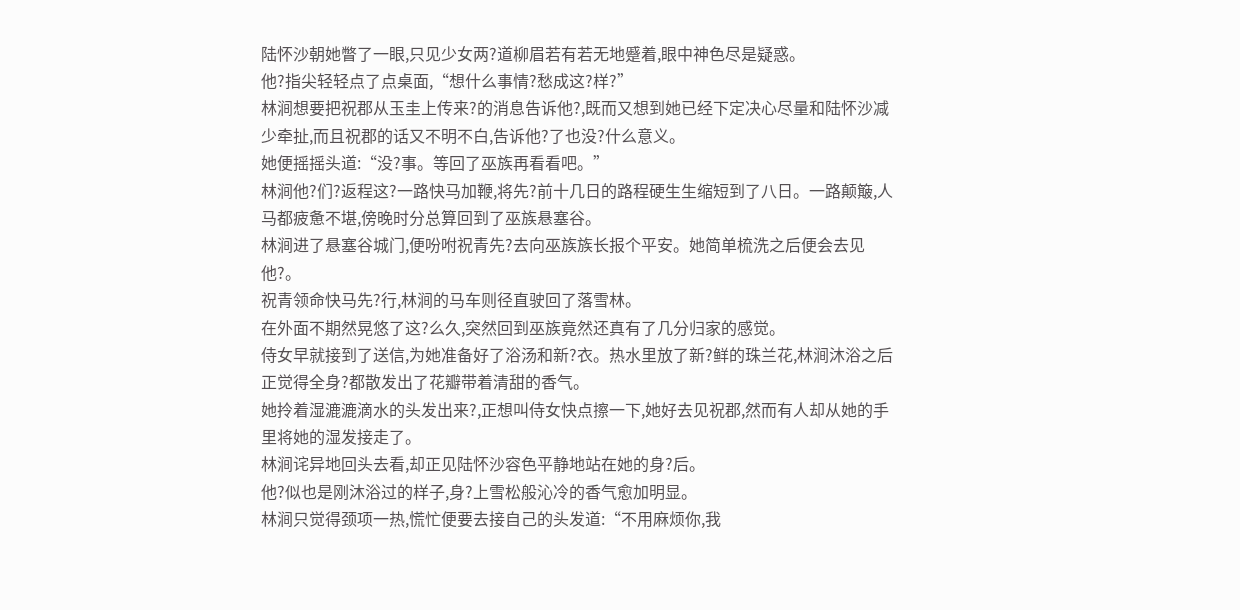陆怀沙朝她瞥了一眼,只见少女两?道柳眉若有若无地蹙着,眼中神色尽是疑惑。
他?指尖轻轻点了点桌面,“想什么事情?愁成这?样?”
林涧想要把祝郡从玉圭上传来?的消息告诉他?,既而又想到她已经下定决心尽量和陆怀沙减少牵扯,而且祝郡的话又不明不白,告诉他?了也没?什么意义。
她便摇摇头道:“没?事。等回了巫族再看看吧。”
林涧他?们?返程这?一路快马加鞭,将先?前十几日的路程硬生生缩短到了八日。一路颠簸,人马都疲惫不堪,傍晚时分总算回到了巫族悬塞谷。
林涧进了悬塞谷城门,便吩咐祝青先?去向巫族族长报个平安。她简单梳洗之后便会去见他?。
祝青领命快马先?行,林涧的马车则径直驶回了落雪林。
在外面不期然晃悠了这?么久,突然回到巫族竟然还真有了几分归家的感觉。
侍女早就接到了送信,为她准备好了浴汤和新?衣。热水里放了新?鲜的珠兰花,林涧沐浴之后正觉得全身?都散发出了花瓣带着清甜的香气。
她拎着湿漉漉滴水的头发出来?,正想叫侍女快点擦一下,她好去见祝郡,然而有人却从她的手里将她的湿发接走了。
林涧诧异地回头去看,却正见陆怀沙容色平静地站在她的身?后。
他?似也是刚沐浴过的样子,身?上雪松般沁冷的香气愈加明显。
林涧只觉得颈项一热,慌忙便要去接自己的头发道:“不用麻烦你,我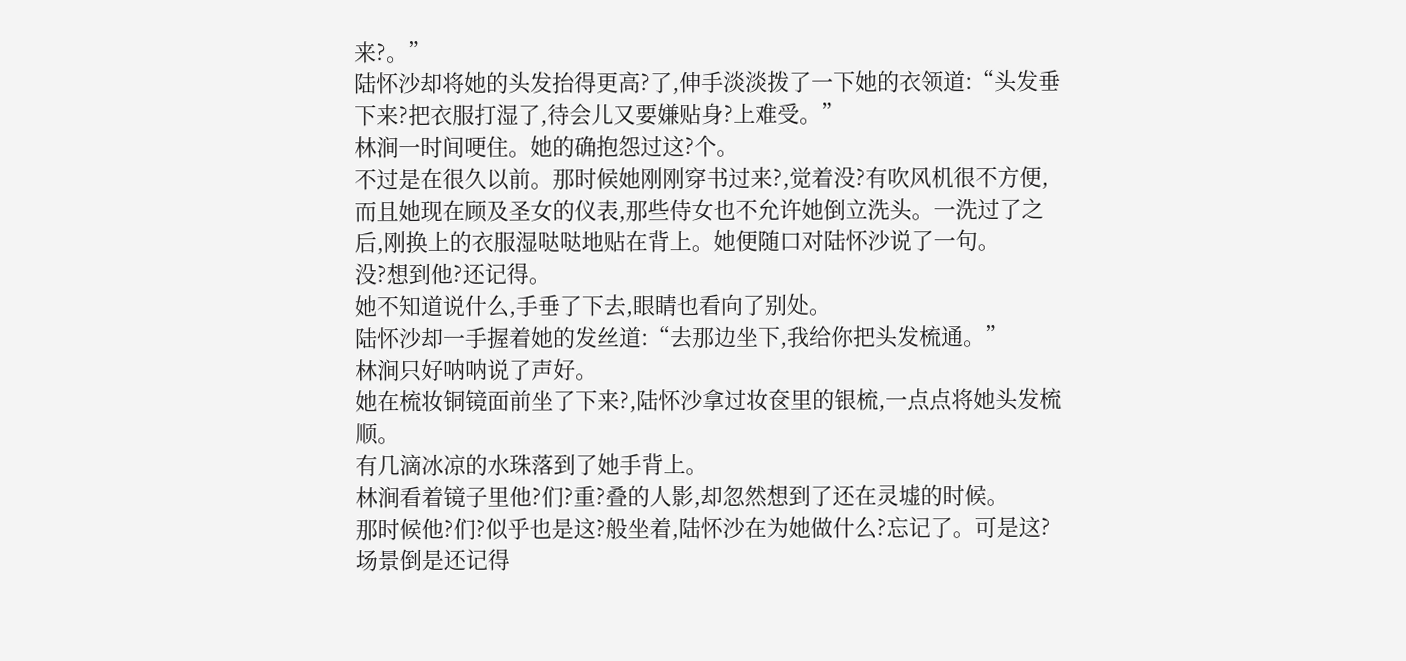来?。”
陆怀沙却将她的头发抬得更高?了,伸手淡淡拨了一下她的衣领道:“头发垂下来?把衣服打湿了,待会儿又要嫌贴身?上难受。”
林涧一时间哽住。她的确抱怨过这?个。
不过是在很久以前。那时候她刚刚穿书过来?,觉着没?有吹风机很不方便,而且她现在顾及圣女的仪表,那些侍女也不允许她倒立洗头。一洗过了之后,刚换上的衣服湿哒哒地贴在背上。她便随口对陆怀沙说了一句。
没?想到他?还记得。
她不知道说什么,手垂了下去,眼睛也看向了别处。
陆怀沙却一手握着她的发丝道:“去那边坐下,我给你把头发梳通。”
林涧只好呐呐说了声好。
她在梳妆铜镜面前坐了下来?,陆怀沙拿过妆奁里的银梳,一点点将她头发梳顺。
有几滴冰凉的水珠落到了她手背上。
林涧看着镜子里他?们?重?叠的人影,却忽然想到了还在灵墟的时候。
那时候他?们?似乎也是这?般坐着,陆怀沙在为她做什么?忘记了。可是这?场景倒是还记得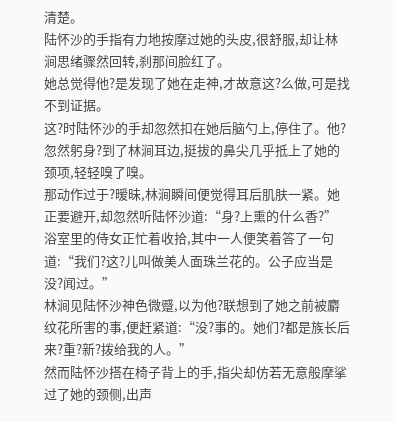清楚。
陆怀沙的手指有力地按摩过她的头皮,很舒服,却让林涧思绪骤然回转,刹那间脸红了。
她总觉得他?是发现了她在走神,才故意这?么做,可是找不到证据。
这?时陆怀沙的手却忽然扣在她后脑勺上,停住了。他?忽然躬身?到了林涧耳边,挺拔的鼻尖几乎抵上了她的颈项,轻轻嗅了嗅。
那动作过于?暧昧,林涧瞬间便觉得耳后肌肤一紧。她正要避开,却忽然听陆怀沙道:“身?上熏的什么香?”
浴室里的侍女正忙着收拾,其中一人便笑着答了一句道:“我们?这?儿叫做美人面珠兰花的。公子应当是没?闻过。”
林涧见陆怀沙神色微蹙,以为他?联想到了她之前被麝纹花所害的事,便赶紧道:“没?事的。她们?都是族长后来?重?新?拨给我的人。”
然而陆怀沙搭在椅子背上的手,指尖却仿若无意般摩挲过了她的颈侧,出声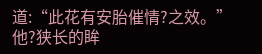道:“此花有安胎催情?之效。”
他?狭长的眸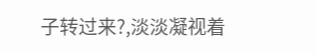子转过来?,淡淡凝视着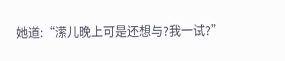她道:“潆儿晚上可是还想与?我一试?”